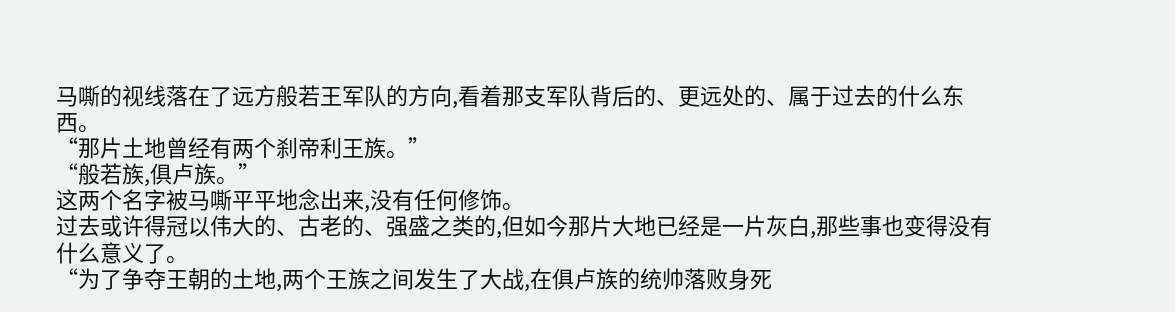马嘶的视线落在了远方般若王军队的方向,看着那支军队背后的、更远处的、属于过去的什么东西。
“那片土地曾经有两个刹帝利王族。”
“般若族,俱卢族。”
这两个名字被马嘶平平地念出来,没有任何修饰。
过去或许得冠以伟大的、古老的、强盛之类的,但如今那片大地已经是一片灰白,那些事也变得没有什么意义了。
“为了争夺王朝的土地,两个王族之间发生了大战,在俱卢族的统帅落败身死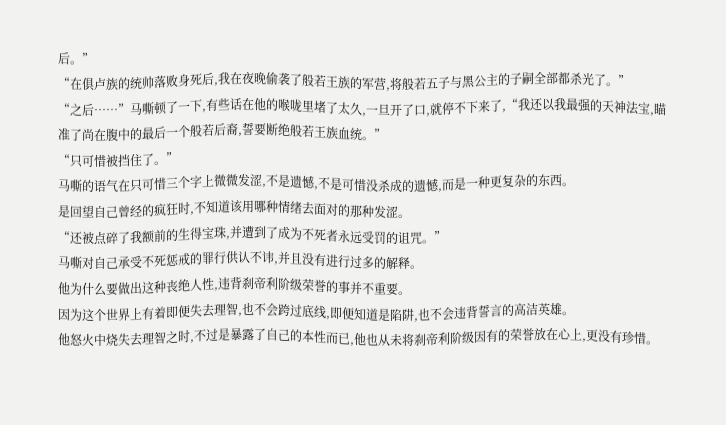后。”
“在俱卢族的统帅落败身死后,我在夜晚偷袭了般若王族的军营,将般若五子与黑公主的子嗣全部都杀光了。”
“之后……”马嘶顿了一下,有些话在他的喉咙里堵了太久,一旦开了口,就停不下来了,“我还以我最强的天神法宝,瞄准了尚在腹中的最后一个般若后裔,誓要断绝般若王族血统。”
“只可惜被挡住了。”
马嘶的语气在只可惜三个字上微微发涩,不是遗憾,不是可惜没杀成的遗憾,而是一种更复杂的东西。
是回望自己曾经的疯狂时,不知道该用哪种情绪去面对的那种发涩。
“还被点碎了我额前的生得宝珠,并遭到了成为不死者永远受罚的诅咒。”
马嘶对自己承受不死惩戒的罪行供认不讳,并且没有进行过多的解释。
他为什么要做出这种丧绝人性,违背刹帝利阶级荣誉的事并不重要。
因为这个世界上有着即便失去理智,也不会跨过底线,即便知道是陷阱,也不会违背誓言的高洁英雄。
他怒火中烧失去理智之时,不过是暴露了自己的本性而已,他也从未将刹帝利阶级因有的荣誉放在心上,更没有珍惜。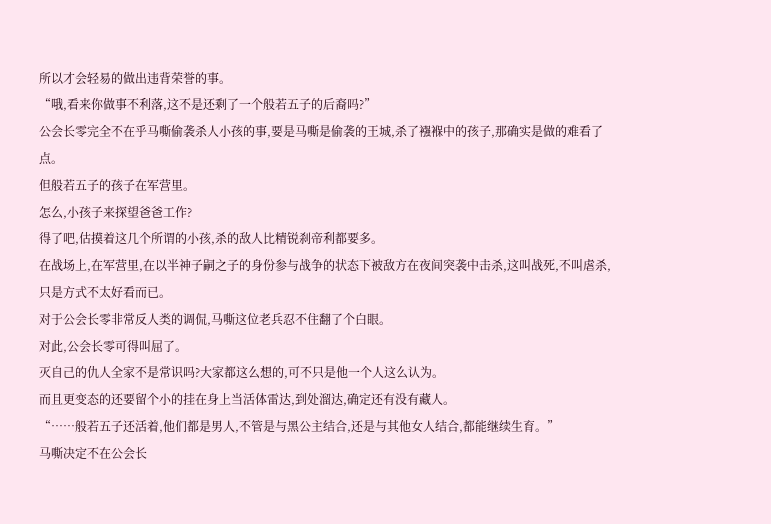所以才会轻易的做出违背荣誉的事。
“哦,看来你做事不利落,这不是还剩了一个般若五子的后裔吗?”
公会长零完全不在乎马嘶偷袭杀人小孩的事,要是马嘶是偷袭的王城,杀了襁褓中的孩子,那确实是做的难看了点。
但般若五子的孩子在军营里。
怎么,小孩子来探望爸爸工作?
得了吧,估摸着这几个所谓的小孩,杀的敌人比精锐刹帝利都要多。
在战场上,在军营里,在以半神子嗣之子的身份参与战争的状态下被敌方在夜间突袭中击杀,这叫战死,不叫虐杀,只是方式不太好看而已。
对于公会长零非常反人类的调侃,马嘶这位老兵忍不住翻了个白眼。
对此,公会长零可得叫屈了。
灭自己的仇人全家不是常识吗?大家都这么想的,可不只是他一个人这么认为。
而且更变态的还要留个小的挂在身上当活体雷达,到处溜达,确定还有没有藏人。
“……般若五子还活着,他们都是男人,不管是与黑公主结合,还是与其他女人结合,都能继续生育。”
马嘶决定不在公会长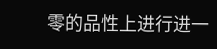零的品性上进行进一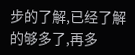步的了解,已经了解的够多了,再多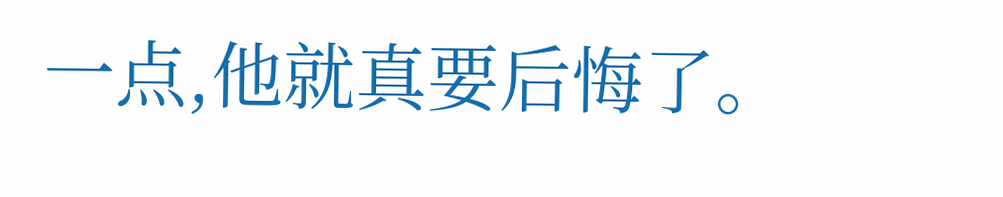一点,他就真要后悔了。